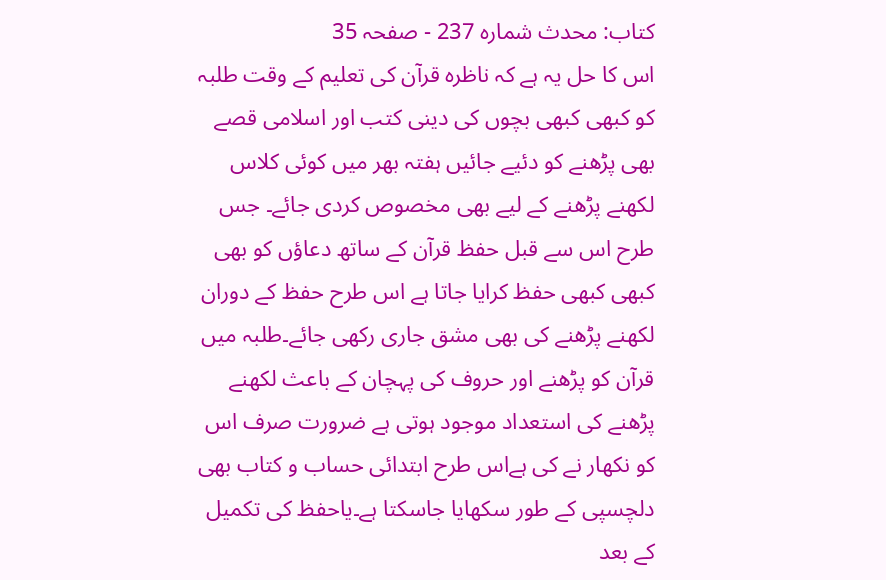کتاب: محدث شمارہ 237 - صفحہ 35
اس کا حل یہ ہے کہ ناظرہ قرآن کی تعلیم کے وقت طلبہ کو کبھی کبھی بچوں کی دینی کتب اور اسلامی قصے بھی پڑھنے کو دئیے جائیں ہفتہ بھر میں کوئی کلاس لکھنے پڑھنے کے لیے بھی مخصوص کردی جائے۔ جس طرح اس سے قبل حفظ قرآن کے ساتھ دعاؤں کو بھی کبھی کبھی حفظ کرایا جاتا ہے اس طرح حفظ کے دوران لکھنے پڑھنے کی بھی مشق جاری رکھی جائے۔طلبہ میں قرآن کو پڑھنے اور حروف کی پہچان کے باعث لکھنے پڑھنے کی استعداد موجود ہوتی ہے ضرورت صرف اس کو نکھار نے کی ہےاس طرح ابتدائی حساب و کتاب بھی دلچسپی کے طور سکھایا جاسکتا ہے۔یاحفظ کی تکمیل کے بعد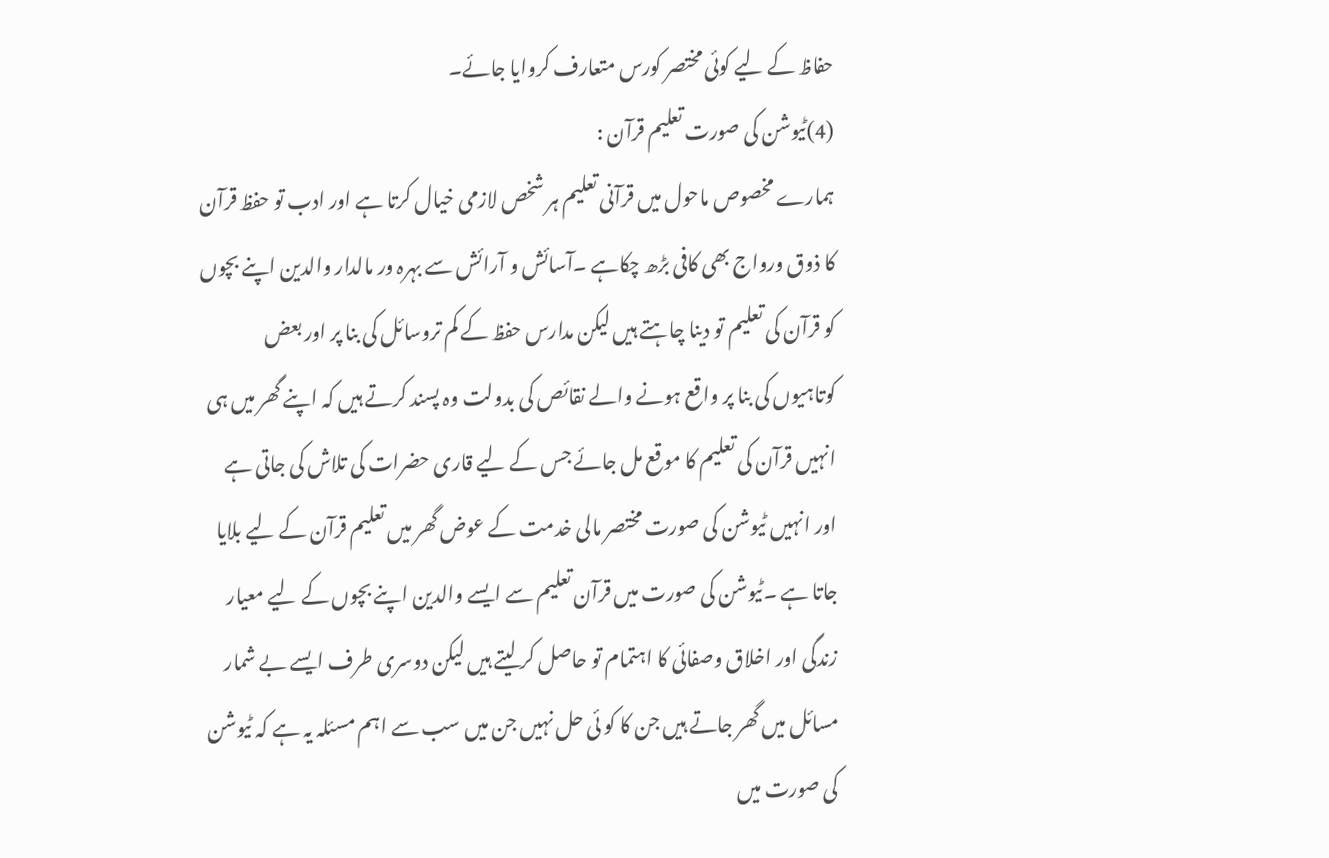حفاظ کے لیے کوئی مختصر کورس متعارف کروایا جائے۔
(4)ٹیوشن کی صورت تعلیم قرآن :
ہمارے مخصوص ماحول میں قرآنی تعلیم ہر شخص لازمی خیال کرتا ہے اور ادب تو حفظ قرآن کا ذوق ورواج بھی کافی بڑھ چکاہے ۔آسائش و آرائش سے بہرہ ور مالدار والدین اپنے بچوں کو قرآن کی تعلیم تو دینا چاہتے ہیں لیکن مدارس حفظ کے کم تروسائل کی بنا پر اور بعض کوتاہیوں کی بنا پر واقع ہونے والے نقائص کی بدولت وہ پسند کرتے ہیں کہ اپنے گھر میں ہی انہیں قرآن کی تعلیم کا موقع مل جائے جس کے لیے قاری حضرات کی تلاش کی جاتی ہے اور انہیں ٹیوشن کی صورت مختصر مالی خدمت کے عوض گھر میں تعلیم قرآن کے لیے بلایا جاتا ہے ۔ٹیوشن کی صورت میں قرآن تعلیم سے ایسے والدین اپنے بچوں کے لیے معیار زندگی اور اخلاق وصفائی کا اہتمام تو حاصل کر لیتے ہیں لیکن دوسری طرف ایسے بے شمار مسائل میں گھر جاتے ہیں جن کا کو ئی حل نہیں جن میں سب سے اہم مسئلہ یہ ہے کہ ٹیوشن کی صورت میں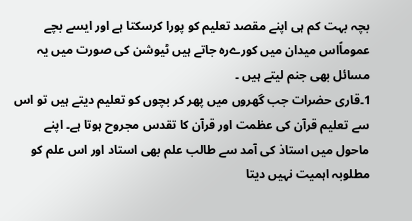بچہ بہت کم ہی اپنے مقصد تعلیم کو پورا کرسکتا ہے اور ایسے بچے عموماًاس میدان میں کورےرہ جاتے ہیں ٹیوشن کی صورت میں یہ مسائل بھی جنم لیتے ہیں ۔
1۔قاری حضرات جب گھروں میں پھر کر بچوں کو تعلیم دیتے ہیں تو اس سے تعلیم قرآن کی عظمت اور قرآن کا تقدس مجروح ہوتا ہے۔ اپنے ماحول میں استاذ کی آمد سے طالب علم بھی استاد اور اس علم کو مطلوبہ اہمیت نہیں دیتا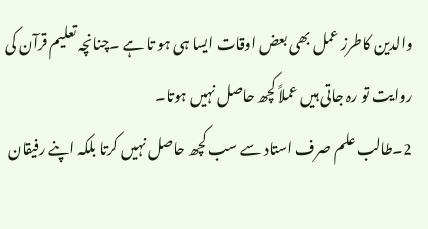والدین کاطرز عمل بھی بعض اوقات ایسا ہی ہو تا ہے ۔چنانچہ تعلیم قرآن کی روایت تو رہ جاتی ہیں عملاً کچھ حاصل نہیں ہوتا۔
2۔طالب علم صرف استاد سے سب کچھ حاصل نہیں کرتا بلکہ اپنے رفیقان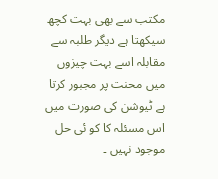مکتب سے بھی بہت کچھ سیکھتا ہے دیگر طلبہ سے مقابلہ اسے بہت چیزوں میں محنت پر مجبور کرتا ہے ٹیوشن کی صورت میں اس مسئلہ کا کو ئی حل موجود نہیں ۔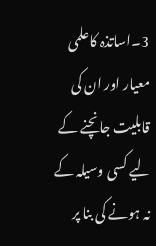3۔اساتذہ کاعلمی معیار اور ان کی قابلیت جانچنے کے لیے کسی وسیلہ کے نہ ہونے کی بنا پر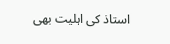استاذ کی اہلیت بھی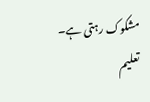مشکوک رہتی ہے۔ تعلیم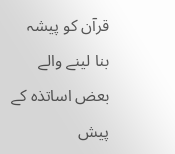قرآن کو پیشہ بنا لینے والے بعض اساتذہ کے پیش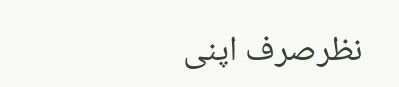نظرصرف اپنی